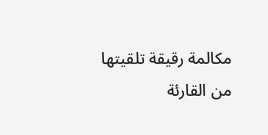مكالمة رقيقة تلقيتها من القارئة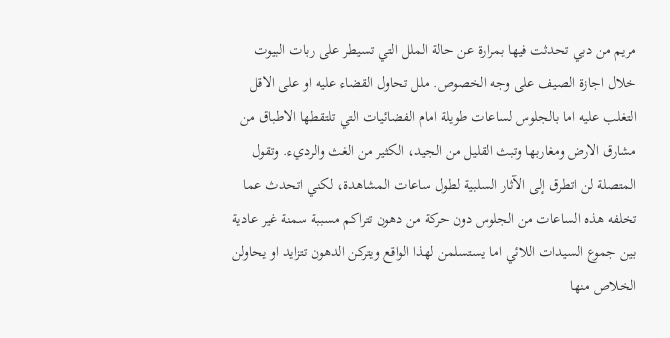مريم من دبي تحدثت فيها بمرارة عن حالة الملل التي تسيطر على ربات البيوت خلال اجازة الصيف على وجه الخصوص. ملل تحاول القضاء عليه او على الاقل التغلب عليه اما بالجلوس لساعات طويلة امام الفضائيات التي تلتقطها الاطباق من مشارق الارض ومغاربها وتبث القليل من الجيد، الكثير من الغث والرديء. وتقول المتصلة لن اتطرق إلى الآثار السلبية لطول ساعات المشاهدة، لكني اتحدث عما تخلفه هذه الساعات من الجلوس دون حركة من دهون تتراكم مسببة سمنة غير عادية بين جموع السيدات اللائي اما يستسلمن لهذا الواقع ويتركن الدهون تتزايد او يحاولن الخلاص منها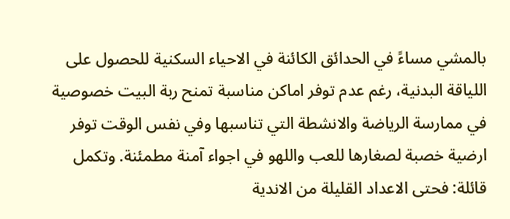بالمشي مساءً في الحدائق الكائنة في الاحياء السكنية للحصول على اللياقة البدنية، رغم عدم توفر اماكن مناسبة تمنح ربة البيت خصوصية في ممارسة الرياضة والانشطة التي تناسبها وفي نفس الوقت توفر ارضية خصبة لصغارها للعب واللهو في اجواء آمنة مطمئنة. وتكمل قائلة: فحتى الاعداد القليلة من الاندية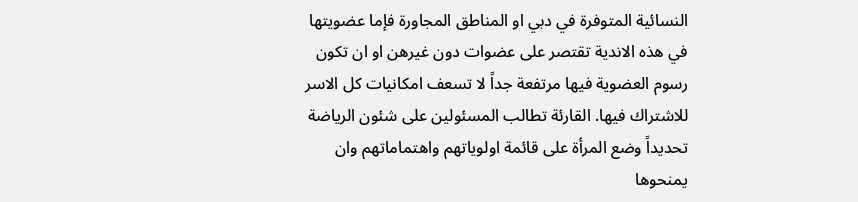النسائية المتوفرة في دبي او المناطق المجاورة فإما عضويتها في هذه الاندية تقتصر على عضوات دون غيرهن او ان تكون رسوم العضوية فيها مرتفعة جداً لا تسعف امكانيات كل الاسر للاشتراك فيها. القارئة تطالب المسئولين على شئون الرياضة تحديداً وضع المرأة على قائمة اولوياتهم واهتماماتهم وان يمنحوها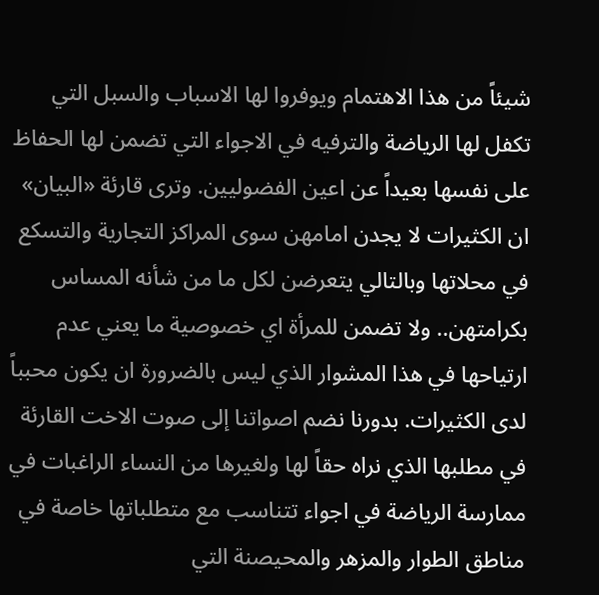شيئاً من هذا الاهتمام ويوفروا لها الاسباب والسبل التي تكفل لها الرياضة والترفيه في الاجواء التي تضمن لها الحفاظ على نفسها بعيداً عن اعين الفضوليين. وترى قارئة «البيان» ان الكثيرات لا يجدن امامهن سوى المراكز التجارية والتسكع في محلاتها وبالتالي يتعرضن لكل ما من شأنه المساس بكرامتهن.. ولا تضمن للمرأة اي خصوصية ما يعني عدم ارتياحها في هذا المشوار الذي ليس بالضرورة ان يكون محبباً لدى الكثيرات. بدورنا نضم اصواتنا إلى صوت الاخت القارئة في مطلبها الذي نراه حقاً لها ولغيرها من النساء الراغبات في ممارسة الرياضة في اجواء تتناسب مع متطلباتها خاصة في مناطق الطوار والمزهر والمحيصنة التي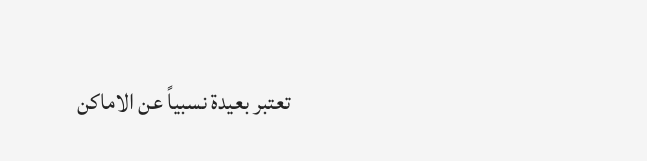تعتبر بعيدة نسبياً عن الاماكن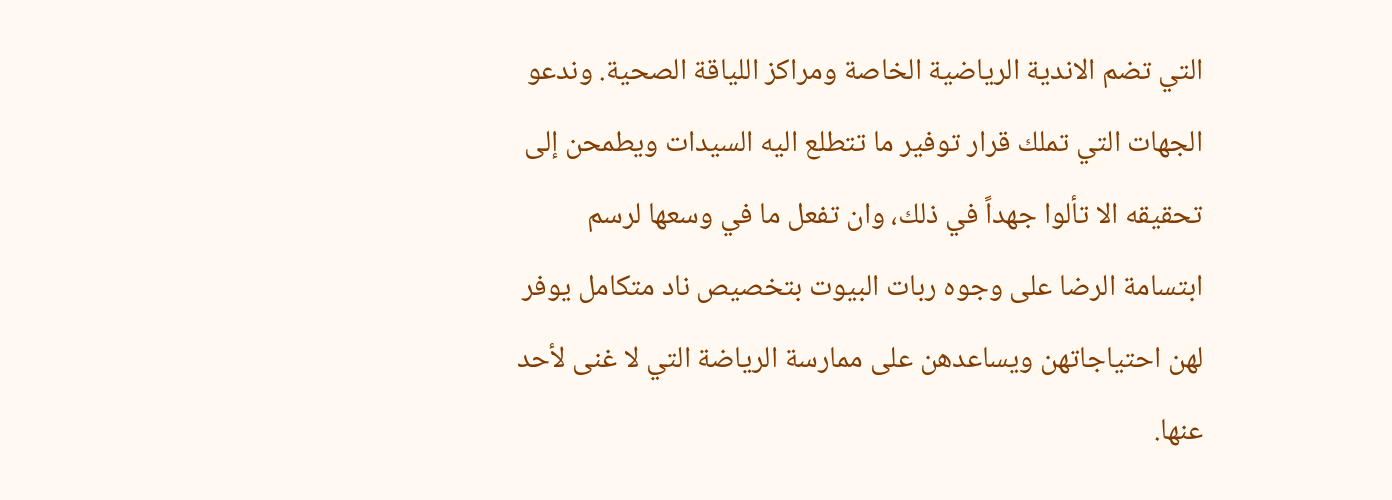التي تضم الاندية الرياضية الخاصة ومراكز اللياقة الصحية. وندعو الجهات التي تملك قرار توفير ما تتطلع اليه السيدات ويطمحن إلى تحقيقه الا تألوا جهداً في ذلك، وان تفعل ما في وسعها لرسم ابتسامة الرضا على وجوه ربات البيوت بتخصيص ناد متكامل يوفر لهن احتياجاتهن ويساعدهن على ممارسة الرياضة التي لا غنى لأحد عنها.